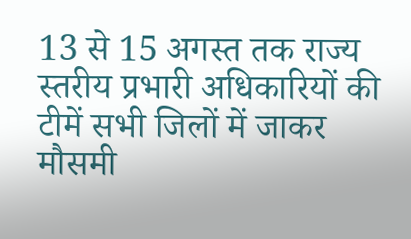13 से 15 अगस्त तक राज्य स्तरीय प्रभारी अधिकारियों की टीमें सभी जिलों में जाकर मौसमी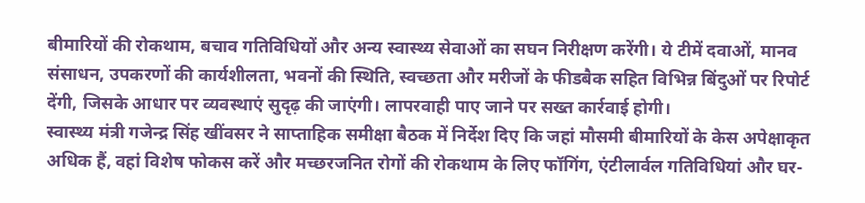बीमारियों की रोकथाम, बचाव गतिविधियों और अन्य स्वास्थ्य सेवाओं का सघन निरीक्षण करेंगी। ये टीमें दवाओं, मानव संसाधन, उपकरणों की कार्यशीलता, भवनों की स्थिति, स्वच्छता और मरीजों के फीडबैक सहित विभिन्न बिंदुओं पर रिपोर्ट देंगी, जिसके आधार पर व्यवस्थाएं सुदृढ़ की जाएंगी। लापरवाही पाए जाने पर सख्त कार्रवाई होगी।
स्वास्थ्य मंत्री गजेन्द्र सिंह खींवसर ने साप्ताहिक समीक्षा बैठक में निर्देश दिए कि जहां मौसमी बीमारियों के केस अपेक्षाकृत अधिक हैं, वहां विशेष फोकस करें और मच्छरजनित रोगों की रोकथाम के लिए फॉगिंग, एंटीलार्वल गतिविधियां और घर-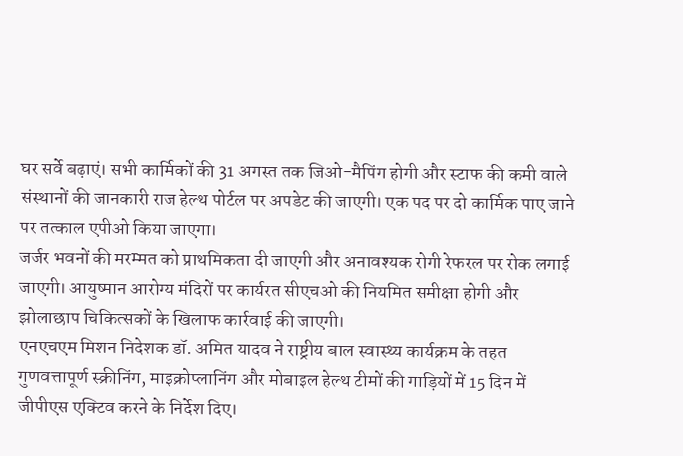घर सर्वे बढ़ाएं। सभी कार्मिकों की 31 अगस्त तक जिओ-मैपिंग होगी और स्टाफ की कमी वाले संस्थानों की जानकारी राज हेल्थ पोर्टल पर अपडेट की जाएगी। एक पद पर दो कार्मिक पाए जाने पर तत्काल एपीओ किया जाएगा।
जर्जर भवनों की मरम्मत को प्राथमिकता दी जाएगी और अनावश्यक रोगी रेफरल पर रोक लगाई जाएगी। आयुष्मान आरोग्य मंदिरों पर कार्यरत सीएचओ की नियमित समीक्षा होगी और झोलाछाप चिकित्सकों के खिलाफ कार्रवाई की जाएगी।
एनएचएम मिशन निदेशक डॉ. अमित यादव ने राष्ट्रीय बाल स्वास्थ्य कार्यक्रम के तहत गुणवत्तापूर्ण स्क्रीनिंग, माइक्रोप्लानिंग और मोबाइल हेल्थ टीमों की गाड़ियों में 15 दिन में जीपीएस एक्टिव करने के निर्देश दिए।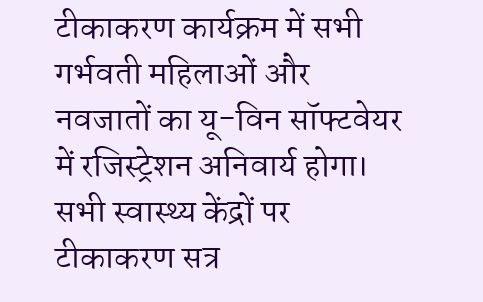टीकाकरण कार्यक्रम में सभी गर्भवती महिलाओं और नवजातों का यू-विन सॉफ्टवेयर में रजिस्ट्रेशन अनिवार्य होगा। सभी स्वास्थ्य केंद्रों पर टीकाकरण सत्र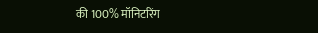की 100% मॉनिटरिंग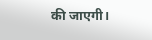की जाएगी।